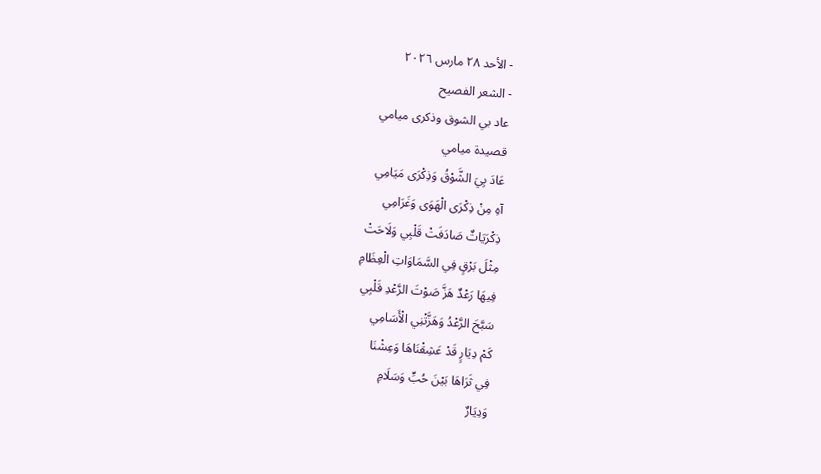- الأحد ٢٨ مارس ٢٠٢٦
- الشعر الفصيح
عاد بي الشوق وذكرى ميامي
قصيدة ميامي
عَادَ بِيَ الشَّوْقُ وَذِكْرَى مَيَامِي
آهِ مِنْ ذِكْرَى الْهَوَى وَغَرَامِي
ذِكْرَيَاتٌ صَادَفَتْ قَلْبِي وَلَاحَتْ
مِثْلَ بَرْقٍ فِي السَّمَاوَاتِ الْعِظَامِ
فِيهَا رَعْدٌ هَزَّ صَوْتَ الرَّعْدِ قَلْبِي
سَبَّحَ الرَّعْدُ وَهَزَّتْنِي الْأَسَامِي
كَمْ دِيَارٍ قَدْ عَشِقْنَاهَا وَعِشْنَا
فِي ثَرَاهَا بَيْنَ حُبٍّ وَسَلَامِ
وَدِيَارٌ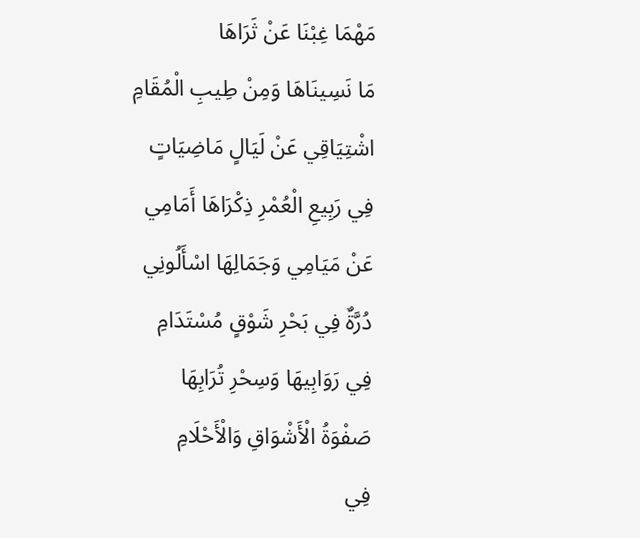مَهْمَا غِبْنَا عَنْ ثَرَاهَا
مَا نَسِينَاهَا وَمِنْ طِيبِ الْمُقَامِ
اشْتِيَاقِي عَنْ لَيَالٍ مَاضِيَاتٍ
فِي رَبِيعِ الْعُمْرِ ذِكْرَاهَا أَمَامِي
عَنْ مَيَامِي وَجَمَالِهَا اسْأَلُونِي
دُرَّةٌ فِي بَحْرِ شَوْقٍ مُسْتَدَامِ
فِي رَوَابِيهَا وَسِحْرِ تُرَابِهَا
صَفْوَةُ الْأَشْوَاقِ وَالْأَحْلَامِ
فِي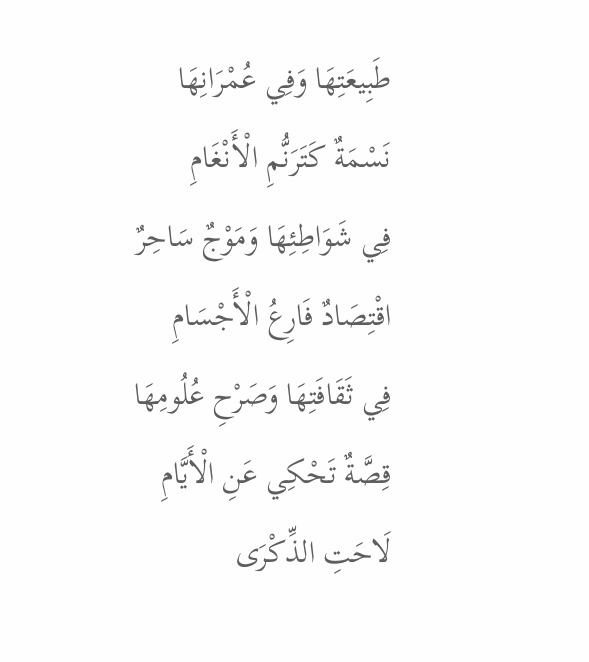طَبِيعَتِهَا وَفِي عُمْرَانِهَا
نَسْمَةٌ كَتَرَنُّمِ الْأَنْغَامِ
فِي شَوَاطِئِهَا وَمَوْجٌ سَاحِرٌ
اقْتِصَادٌ فَارِعُ الْأَجْسَامِ
فِي ثَقَافَتِهَا وَصَرْحِ عُلُومِهَا
قِصَّةٌ تَحْكِي عَنِ الْأَيَّامِ
لَاحَتِ الذِّكْرَى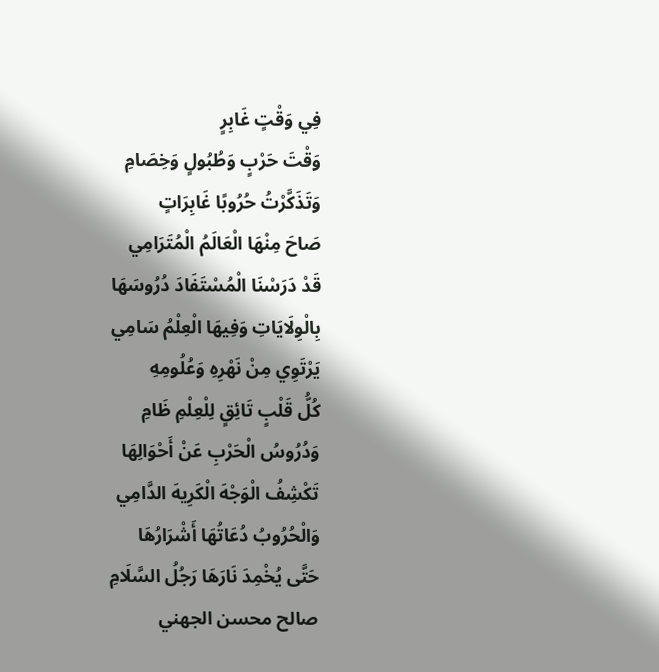فِي وَقْتٍ غَابِرٍ
وَقْتَ حَرْبٍ وَطُبُولٍ وَخِصَامِ
وَتَذَكَّرْتُ حُرُوبًا غَابِرَاتٍ
صَاحَ مِنْهَا الْعَالَمُ الْمُتَرَامِي
قَدْ دَرَسْنَا الْمُسْتَفَادَ دُرُوسَهَا
بِالْوِلَايَاتِ وَفِيهَا الْعِلْمُ سَامِي
يَرْتَوِي مِنْ نَهْرِهِ وَعُلُومِهِ
كُلُّ قَلْبٍ تَائِقٍ لِلْعِلْمِ ظَامِ
وَدُرُوسُ الْحَرْبِ عَنْ أَحْوَالِهَا
تَكْشِفُ الْوَجْهَ الْكَرِيهَ الدَّامِي
وَالْحُرُوبُ دُعَاتُهَا أَشْرَارُهَا
حَتَّى يُخْمِدَ نَارَهَا رَجُلُ السَّلَامِ
صالح محسن الجهني